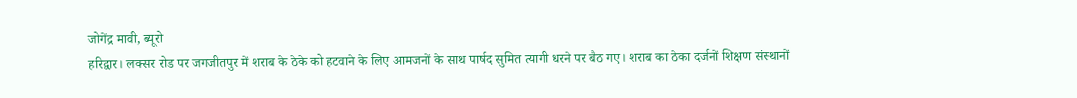जोगेंद्र मावी, ब्यूरो
हरिद्वार। लक्सर रोड पर जगजीतपुर में शराब के ठेके को हटवाने के लिए आमजनों के साथ पार्षद सुमित त्यागी धरने पर बैठ गए। शराब का ठेका दर्जनों शिक्षण संस्थानों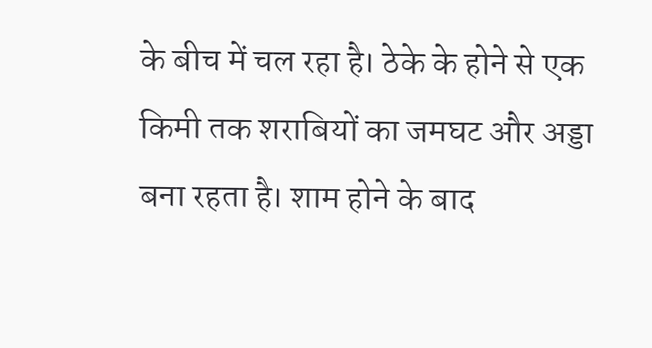के बीच में चल रहा है। ठेके के होने से एक किमी तक शराबियों का जमघट और अड्डा बना रहता है। शाम होने के बाद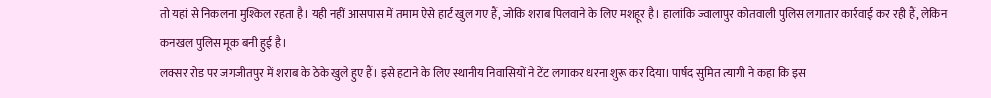तो यहां से निकलना मुश्किल रहता है। यही नहीं आसपास में तमाम ऐसे हार्ट खुल गए हैं, जोकि शराब पिलवाने के लिए मशहूर है। हालांकि ज्वालापुर कोतवाली पुलिस लगातार कार्रवाई कर रही हैं, लेकिन कनखल पुलिस मूक बनी हुई है।
लक्सर रोड पर जगजीतपुर में शराब के ठेके खुले हुए हैं। इसे हटाने के लिए स्थानीय निवासियों ने टेंट लगाकर धरना शुरू कर दिया। पार्षद सुमित त्यागी ने कहा कि इस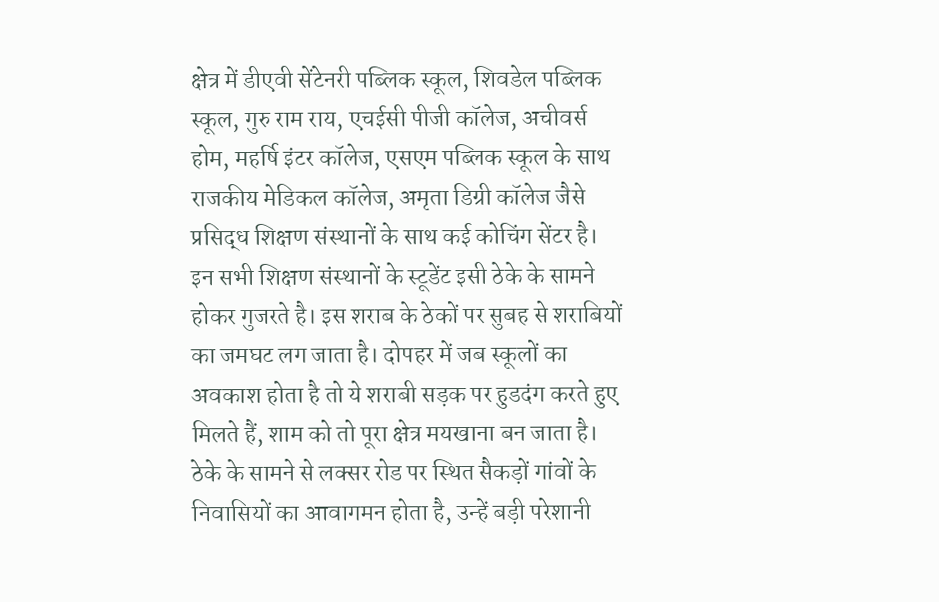क्षेत्र में डीएवी सेंटेनरी पब्लिक स्कूल, शिवडेल पब्लिक स्कूल, गुरु राम राय, एचईसी पीजी कॉलेज, अचीवर्स होम, महर्षि इंटर कॉलेज, एसएम पब्लिक स्कूल के साथ राजकीय मेडिकल कॉलेज, अमृता डिग्री कॉलेज जैसे प्रसिद्ध शिक्षण संस्थानों के साथ कई कोचिंग सेंटर है। इन सभी शिक्षण संस्थानों के स्टूडेंट इसी ठेके के सामने होकर गुजरते है। इस शराब के ठेकों पर सुबह से शराबियों का जमघट लग जाता है। दोपहर में जब स्कूलों का अवकाश होता है तो ये शराबी सड़क पर हुडदंग करते हुए मिलते हैं, शाम को तो पूरा क्षेत्र मयखाना बन जाता है। ठेके के सामने से लक्सर रोड पर स्थित सैकड़ों गांवों के निवासियों का आवागमन होता है, उन्हें बड़ी परेशानी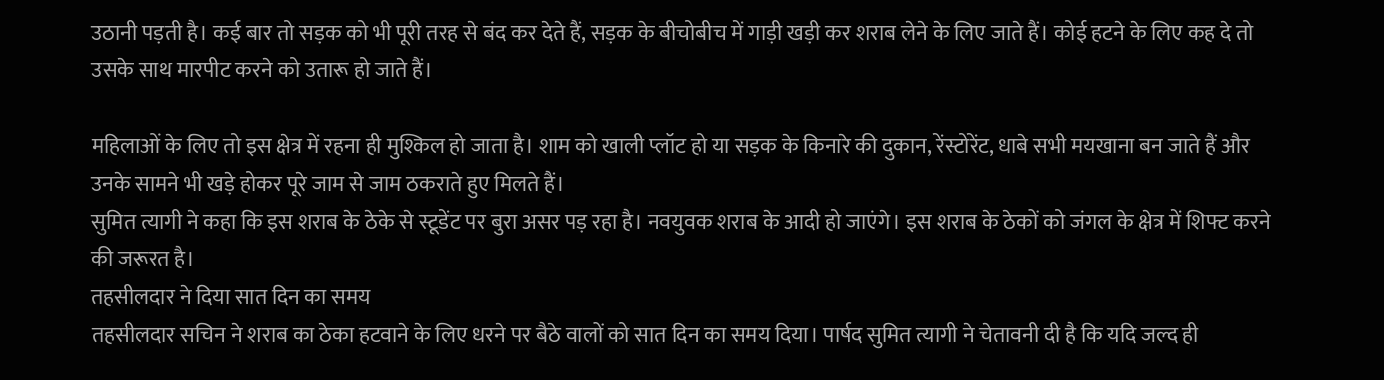उठानी पड़ती है। कई बार तो सड़क को भी पूरी तरह से बंद कर देते हैं, सड़क के बीचोबीच में गाड़ी खड़ी कर शराब लेने के लिए जाते हैं। कोई हटने के लिए कह दे तो उसके साथ मारपीट करने को उतारू हो जाते हैं।

महिलाओं के लिए तो इस क्षेत्र में रहना ही मुश्किल हो जाता है। शाम को खाली प्लॉट हो या सड़क के किनारे की दुकान, रेंस्टोरेंट, धाबे सभी मयखाना बन जाते हैं और उनके सामने भी खड़े होकर पूरे जाम से जाम ठकराते हुए मिलते हैं।
सुमित त्यागी ने कहा कि इस शराब के ठेके से स्टूडेंट पर बुरा असर पड़ रहा है। नवयुवक शराब के आदी हो जाएंगे। इस शराब के ठेकों को जंगल के क्षेत्र में शिफ्ट करने की जरूरत है।
तहसीलदार ने दिया सात दिन का समय
तहसीलदार सचिन ने शराब का ठेका हटवाने के लिए धरने पर बैठे वालों को सात दिन का समय दिया। पार्षद सुमित त्यागी ने चेतावनी दी है कि यदि जल्द ही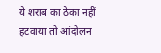ये शराब का ठेका नहीं हटवाया तो आंदोलन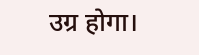उग्र होगा।